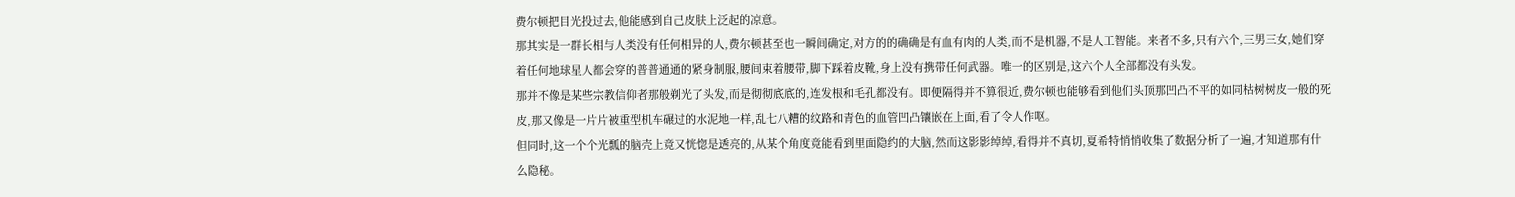费尔顿把目光投过去,他能感到自己皮肤上泛起的凉意。
那其实是一群长相与人类没有任何相异的人,费尔顿甚至也一瞬间确定,对方的的确确是有血有肉的人类,而不是机器,不是人工智能。来者不多,只有六个,三男三女,她们穿着任何地球星人都会穿的普普通通的紧身制服,腰间束着腰带,脚下踩着皮靴,身上没有携带任何武器。唯一的区别是,这六个人全部都没有头发。
那并不像是某些宗教信仰者那般剃光了头发,而是彻彻底底的,连发根和毛孔都没有。即便隔得并不算很近,费尔顿也能够看到他们头顶那凹凸不平的如同枯树树皮一般的死皮,那又像是一片片被重型机车碾过的水泥地一样,乱七八糟的纹路和青色的血管凹凸镶嵌在上面,看了令人作呕。
但同时,这一个个光瓢的脑壳上竟又恍惚是透亮的,从某个角度竟能看到里面隐约的大脑,然而这影影绰绰,看得并不真切,夏希特悄悄收集了数据分析了一遍,才知道那有什么隐秘。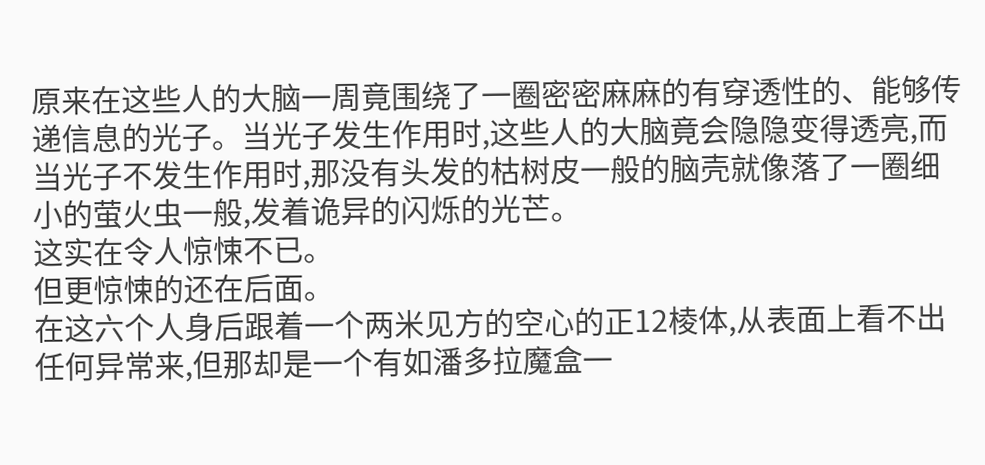原来在这些人的大脑一周竟围绕了一圈密密麻麻的有穿透性的、能够传递信息的光子。当光子发生作用时,这些人的大脑竟会隐隐变得透亮,而当光子不发生作用时,那没有头发的枯树皮一般的脑壳就像落了一圈细小的萤火虫一般,发着诡异的闪烁的光芒。
这实在令人惊悚不已。
但更惊悚的还在后面。
在这六个人身后跟着一个两米见方的空心的正12棱体,从表面上看不出任何异常来,但那却是一个有如潘多拉魔盒一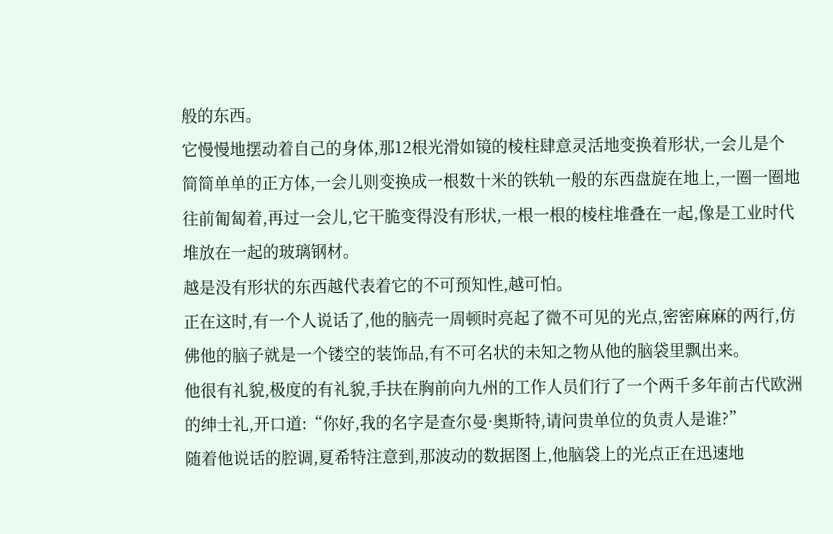般的东西。
它慢慢地摆动着自己的身体,那12根光滑如镜的棱柱肆意灵活地变换着形状,一会儿是个简简单单的正方体,一会儿则变换成一根数十米的铁轨一般的东西盘旋在地上,一圈一圈地往前匍匐着,再过一会儿,它干脆变得没有形状,一根一根的棱柱堆叠在一起,像是工业时代堆放在一起的玻璃钢材。
越是没有形状的东西越代表着它的不可预知性,越可怕。
正在这时,有一个人说话了,他的脑壳一周顿时亮起了微不可见的光点,密密麻麻的两行,仿佛他的脑子就是一个镂空的装饰品,有不可名状的未知之物从他的脑袋里飘出来。
他很有礼貌,极度的有礼貌,手扶在胸前向九州的工作人员们行了一个两千多年前古代欧洲的绅士礼,开口道:“你好,我的名字是查尔曼·奥斯特,请问贵单位的负责人是谁?”
随着他说话的腔调,夏希特注意到,那波动的数据图上,他脑袋上的光点正在迅速地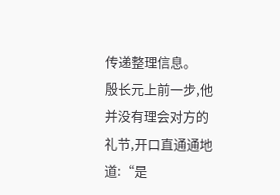传递整理信息。
殷长元上前一步,他并没有理会对方的礼节,开口直通通地道:“是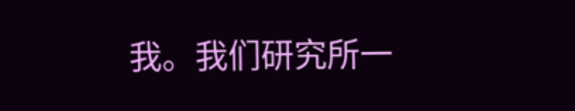我。我们研究所一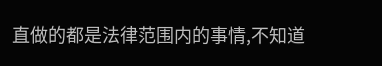直做的都是法律范围内的事情,不知道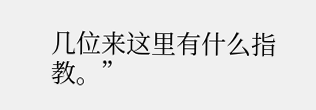几位来这里有什么指教。”